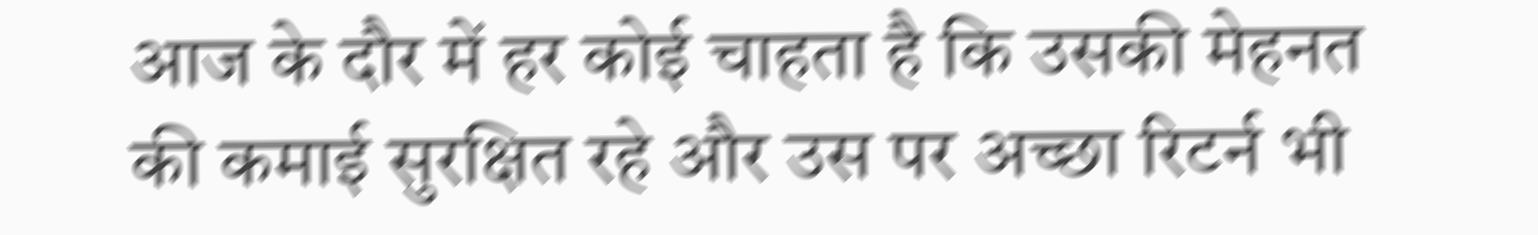आज के दौर में हर कोई चाहता है कि उसकी मेहनत की कमाई सुरक्षित रहे और उस पर अच्छा रिटर्न भी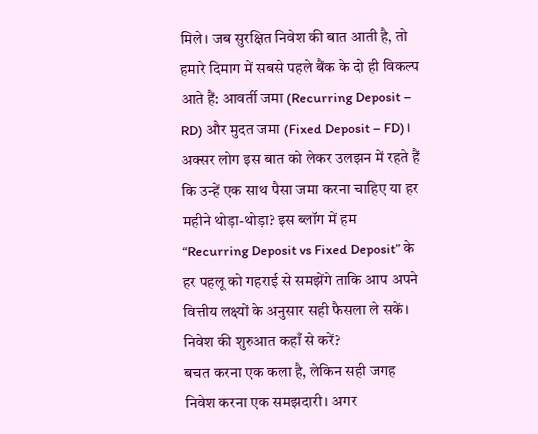मिले। जब सुरक्षित निवेश की बात आती है, तो हमारे दिमाग में सबसे पहले बैंक के दो ही विकल्प आते हैं: आवर्ती जमा (Recurring Deposit – RD) और मुदत जमा (Fixed Deposit – FD)।
अक्सर लोग इस बात को लेकर उलझन में रहते हैं कि उन्हें एक साथ पैसा जमा करना चाहिए या हर महीने थोड़ा-थोड़ा? इस ब्लॉग में हम “Recurring Deposit vs Fixed Deposit” के हर पहलू को गहराई से समझेंगे ताकि आप अपने वित्तीय लक्ष्यों के अनुसार सही फैसला ले सकें।
निवेश की शुरुआत कहाँ से करें?
बचत करना एक कला है, लेकिन सही जगह निवेश करना एक समझदारी। अगर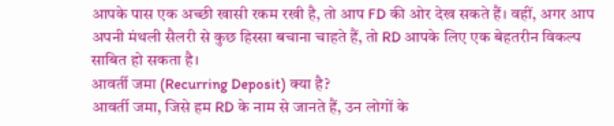आपके पास एक अच्छी खासी रकम रखी है, तो आप FD की ओर देख सकते हैं। वहीं, अगर आप अपनी मंथली सैलरी से कुछ हिस्सा बचाना चाहते हैं, तो RD आपके लिए एक बेहतरीन विकल्प साबित हो सकता है।
आवर्ती जमा (Recurring Deposit) क्या है?
आवर्ती जमा, जिसे हम RD के नाम से जानते हैं, उन लोगों के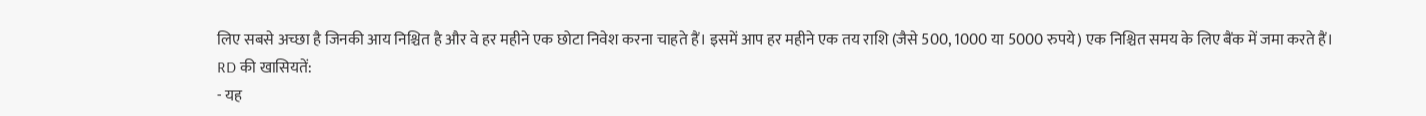लिए सबसे अच्छा है जिनकी आय निश्चित है और वे हर महीने एक छोटा निवेश करना चाहते हैं। इसमें आप हर महीने एक तय राशि (जैसे 500, 1000 या 5000 रुपये) एक निश्चित समय के लिए बैंक में जमा करते हैं।
RD की खासियतें:
- यह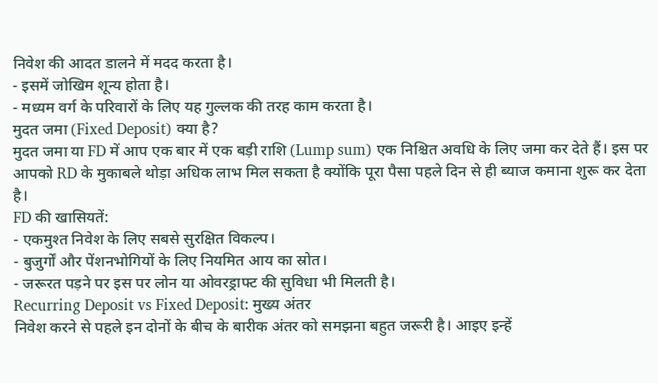निवेश की आदत डालने में मदद करता है।
- इसमें जोखिम शून्य होता है।
- मध्यम वर्ग के परिवारों के लिए यह गुल्लक की तरह काम करता है।
मुदत जमा (Fixed Deposit) क्या है?
मुदत जमा या FD में आप एक बार में एक बड़ी राशि (Lump sum) एक निश्चित अवधि के लिए जमा कर देते हैं। इस पर आपको RD के मुकाबले थोड़ा अधिक लाभ मिल सकता है क्योंकि पूरा पैसा पहले दिन से ही ब्याज कमाना शुरू कर देता है।
FD की खासियतें:
- एकमुश्त निवेश के लिए सबसे सुरक्षित विकल्प।
- बुजुर्गों और पेंशनभोगियों के लिए नियमित आय का स्रोत।
- जरूरत पड़ने पर इस पर लोन या ओवरड्राफ्ट की सुविधा भी मिलती है।
Recurring Deposit vs Fixed Deposit: मुख्य अंतर
निवेश करने से पहले इन दोनों के बीच के बारीक अंतर को समझना बहुत जरूरी है। आइए इन्हें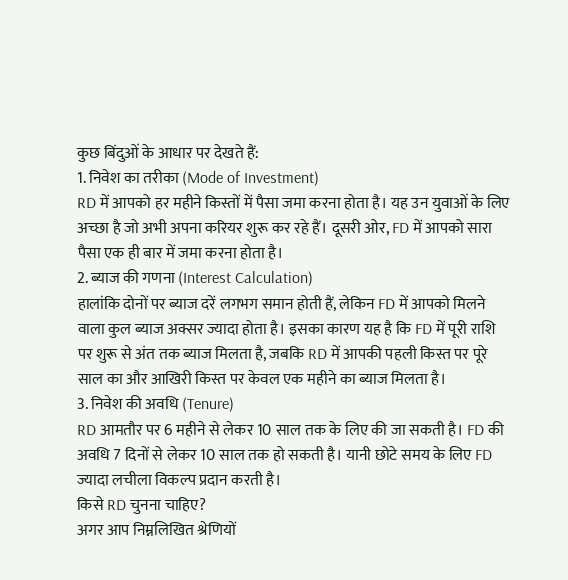कुछ बिंदुओं के आधार पर देखते हैं:
1. निवेश का तरीका (Mode of Investment)
RD में आपको हर महीने किस्तों में पैसा जमा करना होता है। यह उन युवाओं के लिए अच्छा है जो अभी अपना करियर शुरू कर रहे हैं। दूसरी ओर, FD में आपको सारा पैसा एक ही बार में जमा करना होता है।
2. ब्याज की गणना (Interest Calculation)
हालांकि दोनों पर ब्याज दरें लगभग समान होती हैं, लेकिन FD में आपको मिलने वाला कुल ब्याज अक्सर ज्यादा होता है। इसका कारण यह है कि FD में पूरी राशि पर शुरू से अंत तक ब्याज मिलता है, जबकि RD में आपकी पहली किस्त पर पूरे साल का और आखिरी किस्त पर केवल एक महीने का ब्याज मिलता है।
3. निवेश की अवधि (Tenure)
RD आमतौर पर 6 महीने से लेकर 10 साल तक के लिए की जा सकती है। FD की अवधि 7 दिनों से लेकर 10 साल तक हो सकती है। यानी छोटे समय के लिए FD ज्यादा लचीला विकल्प प्रदान करती है।
किसे RD चुनना चाहिए?
अगर आप निम्नलिखित श्रेणियों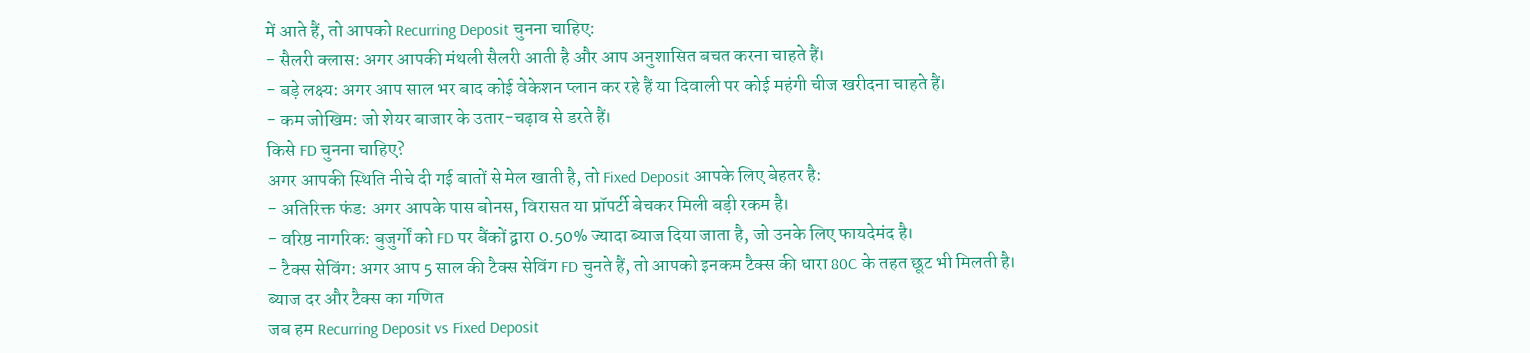में आते हैं, तो आपको Recurring Deposit चुनना चाहिए:
- सैलरी क्लास: अगर आपकी मंथली सैलरी आती है और आप अनुशासित बचत करना चाहते हैं।
- बड़े लक्ष्य: अगर आप साल भर बाद कोई वेकेशन प्लान कर रहे हैं या दिवाली पर कोई महंगी चीज खरीदना चाहते हैं।
- कम जोखिम: जो शेयर बाजार के उतार-चढ़ाव से डरते हैं।
किसे FD चुनना चाहिए?
अगर आपकी स्थिति नीचे दी गई बातों से मेल खाती है, तो Fixed Deposit आपके लिए बेहतर है:
- अतिरिक्त फंड: अगर आपके पास बोनस, विरासत या प्रॉपर्टी बेचकर मिली बड़ी रकम है।
- वरिष्ठ नागरिक: बुजुर्गों को FD पर बैंकों द्वारा 0.50% ज्यादा ब्याज दिया जाता है, जो उनके लिए फायदेमंद है।
- टैक्स सेविंग: अगर आप 5 साल की टैक्स सेविंग FD चुनते हैं, तो आपको इनकम टैक्स की धारा 80C के तहत छूट भी मिलती है।
ब्याज दर और टैक्स का गणित
जब हम Recurring Deposit vs Fixed Deposit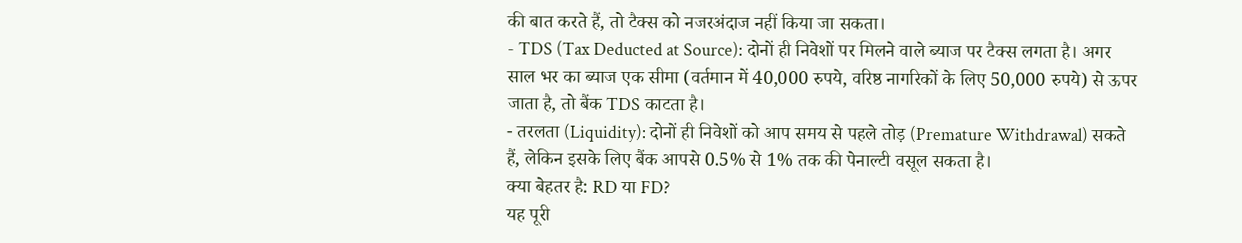की बात करते हैं, तो टैक्स को नजरअंदाज नहीं किया जा सकता।
- TDS (Tax Deducted at Source): दोनों ही निवेशों पर मिलने वाले ब्याज पर टैक्स लगता है। अगर साल भर का ब्याज एक सीमा (वर्तमान में 40,000 रुपये, वरिष्ठ नागरिकों के लिए 50,000 रुपये) से ऊपर जाता है, तो बैंक TDS काटता है।
- तरलता (Liquidity): दोनों ही निवेशों को आप समय से पहले तोड़ (Premature Withdrawal) सकते हैं, लेकिन इसके लिए बैंक आपसे 0.5% से 1% तक की पेनाल्टी वसूल सकता है।
क्या बेहतर है: RD या FD?
यह पूरी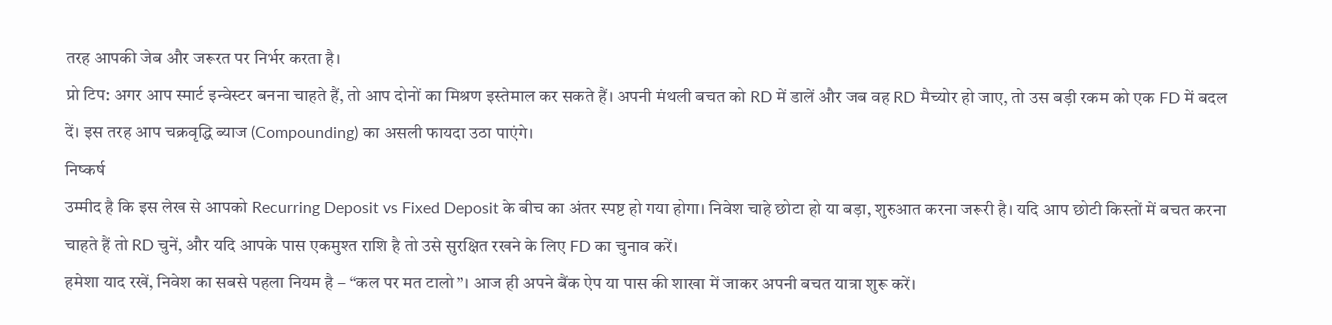तरह आपकी जेब और जरूरत पर निर्भर करता है।
प्रो टिप: अगर आप स्मार्ट इन्वेस्टर बनना चाहते हैं, तो आप दोनों का मिश्रण इस्तेमाल कर सकते हैं। अपनी मंथली बचत को RD में डालें और जब वह RD मैच्योर हो जाए, तो उस बड़ी रकम को एक FD में बदल दें। इस तरह आप चक्रवृद्धि ब्याज (Compounding) का असली फायदा उठा पाएंगे।
निष्कर्ष
उम्मीद है कि इस लेख से आपको Recurring Deposit vs Fixed Deposit के बीच का अंतर स्पष्ट हो गया होगा। निवेश चाहे छोटा हो या बड़ा, शुरुआत करना जरूरी है। यदि आप छोटी किस्तों में बचत करना चाहते हैं तो RD चुनें, और यदि आपके पास एकमुश्त राशि है तो उसे सुरक्षित रखने के लिए FD का चुनाव करें।
हमेशा याद रखें, निवेश का सबसे पहला नियम है – “कल पर मत टालो”। आज ही अपने बैंक ऐप या पास की शाखा में जाकर अपनी बचत यात्रा शुरू करें।